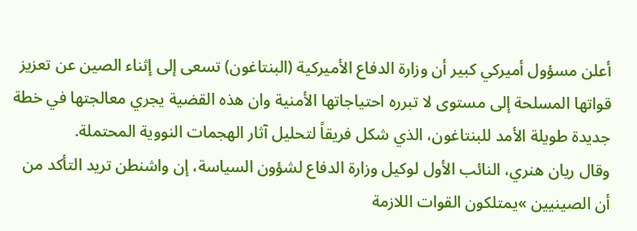أعلن مسؤول أميركي كبير أن وزارة الدفاع الأميركية (البنتاغون) تسعى إلى إثناء الصين عن تعزيز قواتها المسلحة إلى مستوى لا تبرره احتياجاتها الأمنية وان هذه القضية يجري معالجتها في خطة جديدة طويلة الأمد للبنتاغون، الذي شكل فريقاً لتحليل آثار الهجمات النووية المحتملة.
وقال ريان هنري، النائب الأول لوكيل وزارة الدفاع لشؤون السياسة، إن واشنطن تريد التأكد من أن الصينيين »يمتلكون القوات اللازمة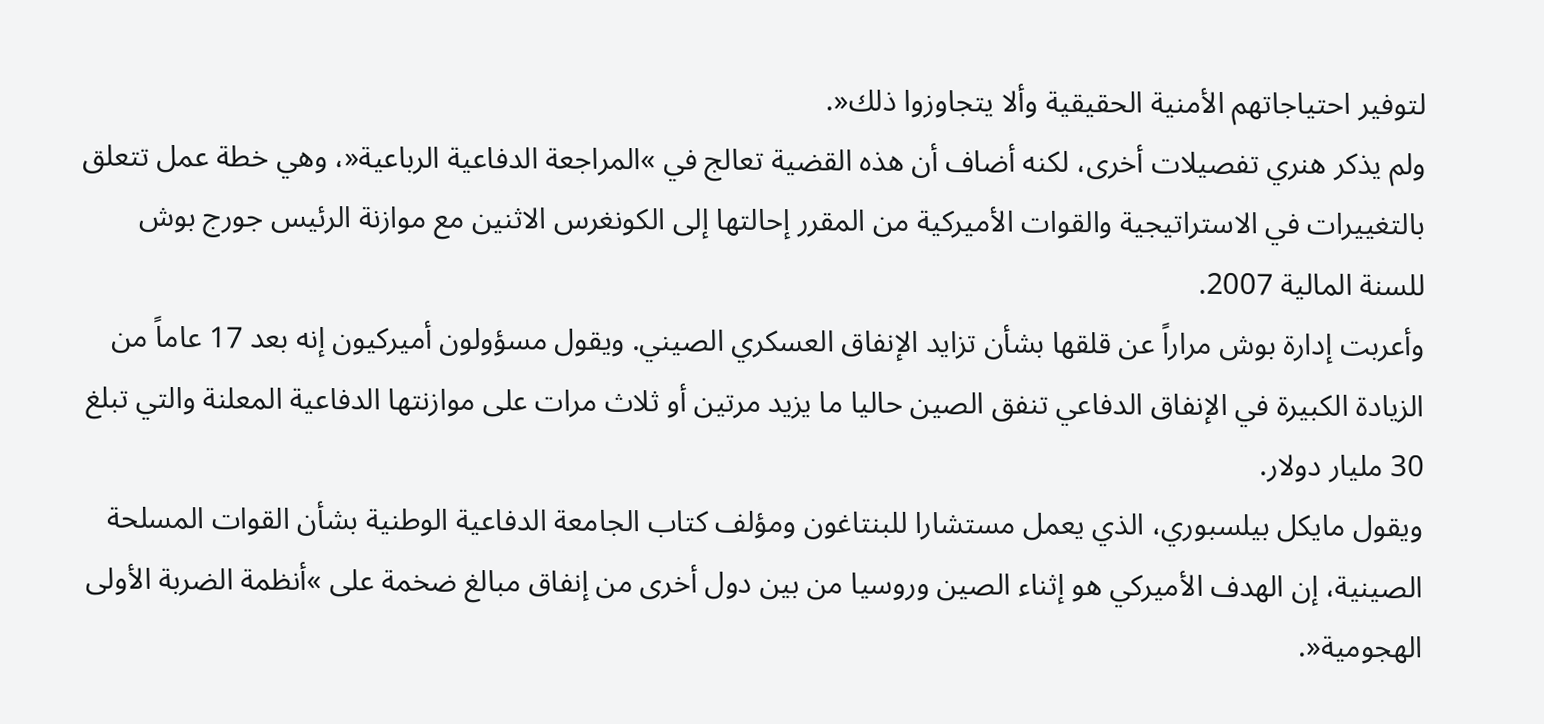لتوفير احتياجاتهم الأمنية الحقيقية وألا يتجاوزوا ذلك«.
ولم يذكر هنري تفصيلات أخرى، لكنه أضاف أن هذه القضية تعالج في »المراجعة الدفاعية الرباعية«، وهي خطة عمل تتعلق بالتغييرات في الاستراتيجية والقوات الأميركية من المقرر إحالتها إلى الكونغرس الاثنين مع موازنة الرئيس جورج بوش للسنة المالية 2007.
وأعربت إدارة بوش مراراً عن قلقها بشأن تزايد الإنفاق العسكري الصيني. ويقول مسؤولون أميركيون إنه بعد 17 عاماً من الزيادة الكبيرة في الإنفاق الدفاعي تنفق الصين حاليا ما يزيد مرتين أو ثلاث مرات على موازنتها الدفاعية المعلنة والتي تبلغ 30 مليار دولار.
ويقول مايكل بيلسبوري، الذي يعمل مستشارا للبنتاغون ومؤلف كتاب الجامعة الدفاعية الوطنية بشأن القوات المسلحة الصينية، إن الهدف الأميركي هو إثناء الصين وروسيا من بين دول أخرى من إنفاق مبالغ ضخمة على »أنظمة الضربة الأولى الهجومية«.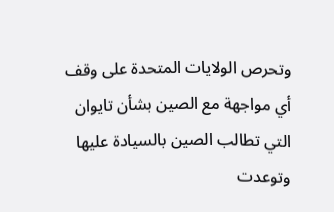وتحرص الولايات المتحدة على وقف أي مواجهة مع الصين بشأن تايوان التي تطالب الصين بالسيادة عليها وتوعدت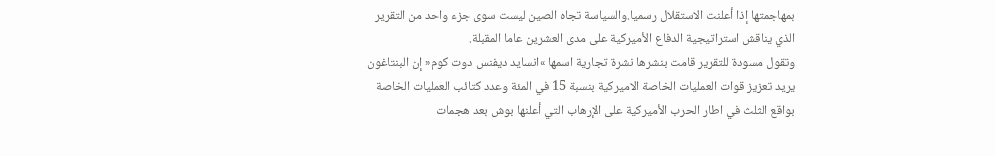بمهاجمتها إذا أعلنت الاستقلال رسميا.والسياسة تجاه الصين ليست سوى جزء واحد من التقرير الذي يناقش استراتيجية الدفاع الأميركية على مدى العشرين عاما المقبلة.
وتقول مسودة للتقرير قامت بنشرها نشرة تجارية اسمها »انسايد ديفنس دوت كوم« إن البنتاغون يريد تعزيز قوات العمليات الخاصة الاميركية بنسبة 15 في المئة وعدد كتائب العمليات الخاصة بواقع الثلث في اطار الحرب الأميركية على الإرهاب التي أعلنها بوش بعد هجمات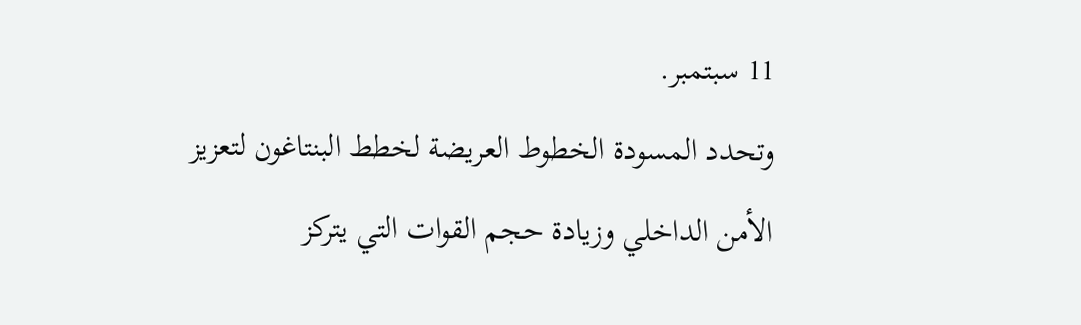11 سبتمبر.
وتحدد المسودة الخطوط العريضة لخطط البنتاغون لتعزيز الأمن الداخلي وزيادة حجم القوات التي يتركز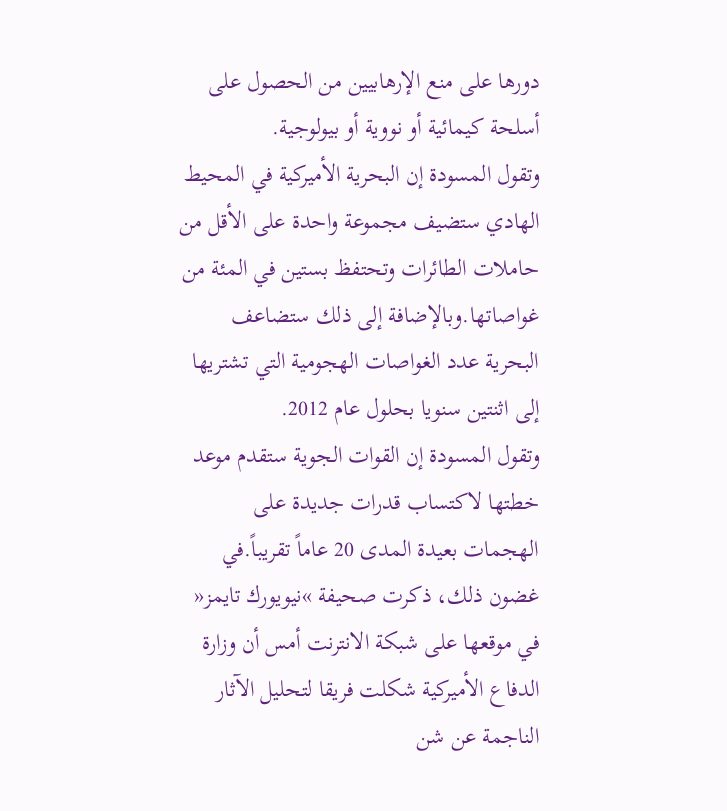دورها على منع الإرهابيين من الحصول على أسلحة كيمائية أو نووية أو بيولوجية.
وتقول المسودة إن البحرية الأميركية في المحيط الهادي ستضيف مجموعة واحدة على الأقل من حاملات الطائرات وتحتفظ بستين في المئة من غواصاتها.وبالإضافة إلى ذلك ستضاعف البحرية عدد الغواصات الهجومية التي تشتريها إلى اثنتين سنويا بحلول عام 2012.
وتقول المسودة إن القوات الجوية ستقدم موعد خطتها لاكتساب قدرات جديدة على الهجمات بعيدة المدى 20 عاماً تقريباً.في غضون ذلك، ذكرت صحيفة »نيويورك تايمز« في موقعها على شبكة الانترنت أمس أن وزارة الدفاع الأميركية شكلت فريقا لتحليل الآثار الناجمة عن شن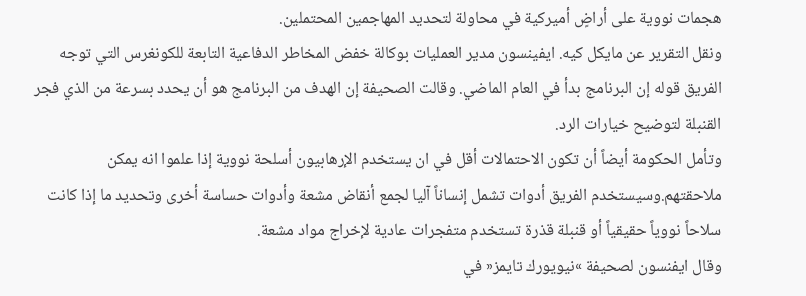هجمات نووية على أراضٍ أميركية في محاولة لتحديد المهاجمين المحتملين.
ونقل التقرير عن مايكل كيه. ايفينسون مدير العمليات بوكالة خفض المخاطر الدفاعية التابعة للكونغرس التي توجه الفريق قوله إن البرنامج بدأ في العام الماضي. وقالت الصحيفة إن الهدف من البرنامج هو أن يحدد بسرعة من الذي فجر القنبلة لتوضيح خيارات الرد.
وتأمل الحكومة أيضاً أن تكون الاحتمالات أقل في ان يستخدم الإرهابيون أسلحة نووية إذا علموا انه يمكن ملاحقتهم.وسيستخدم الفريق أدوات تشمل إنساناً آليا لجمع أنقاض مشعة وأدوات حساسة أخرى وتحديد ما إذا كانت سلاحاً نووياً حقيقياً أو قنبلة قذرة تستخدم متفجرات عادية لإخراج مواد مشعة.
وقال ايفنسون لصحيفة »نيويورك تايمز« في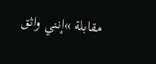مقابلة »إنني واثق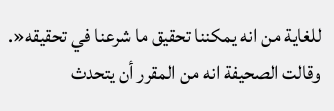للغاية من انه يمكننا تحقيق ما شرعنا في تحقيقه«. وقالت الصحيفة انه من المقرر أن يتحدث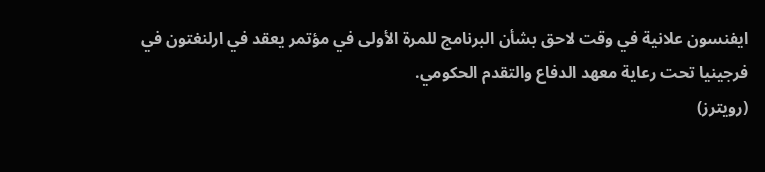ايفنسون علانية في وقت لاحق بشأن البرنامج للمرة الأولى في مؤتمر يعقد في ارلنغتون في فرجينيا تحت رعاية معهد الدفاع والتقدم الحكومي.
(رويترز)